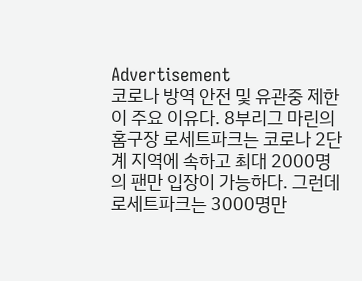Advertisement
코로나 방역 안전 및 유관중 제한이 주요 이유다. 8부리그 마린의 홈구장 로세트파크는 코로나 2단계 지역에 속하고 최대 2000명의 팬만 입장이 가능하다. 그런데 로세트파크는 3000명만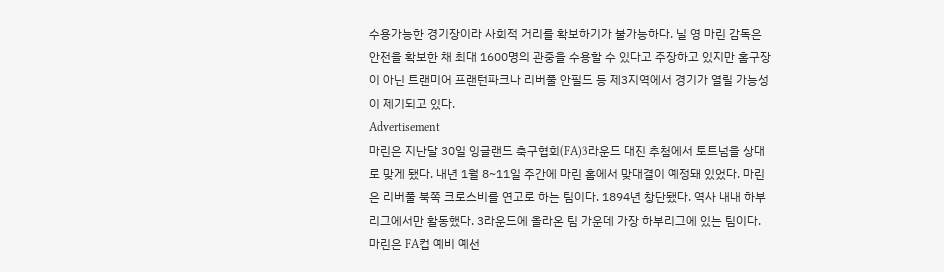수용가능한 경기장이라 사회적 거리를 확보하기가 불가능하다. 닐 영 마린 감독은 안전을 확보한 채 최대 1600명의 관중을 수용할 수 있다고 주장하고 있지만 홈구장이 아닌 트랜미어 프랜턴파크나 리버풀 안필드 등 제3지역에서 경기가 열릴 가능성이 제기되고 있다.
Advertisement
마린은 지난달 30일 잉글랜드 축구협회(FA)3라운드 대진 추첨에서 토트넘을 상대로 맞게 됐다. 내년 1월 8~11일 주간에 마린 홈에서 맞대결이 예정돼 있었다. 마린은 리버풀 북쪽 크로스비를 연고로 하는 팀이다. 1894년 창단됐다. 역사 내내 하부리그에서만 활동했다. 3라운드에 올라온 팀 가운데 가장 하부리그에 있는 팀이다. 마린은 FA컵 예비 예선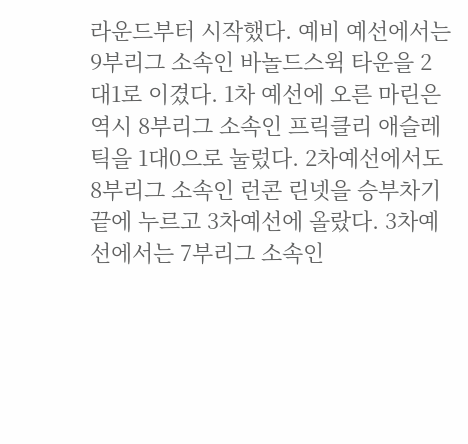라운드부터 시작했다. 예비 예선에서는 9부리그 소속인 바놀드스윅 타운을 2대1로 이겼다. 1차 예선에 오른 마린은 역시 8부리그 소속인 프릭클리 애슬레틱을 1대0으로 눌렀다. 2차예선에서도 8부리그 소속인 런콘 린넷을 승부차기 끝에 누르고 3차예선에 올랐다. 3차예선에서는 7부리그 소속인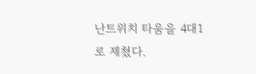난트위치 타움을 4대1로 제쳤다.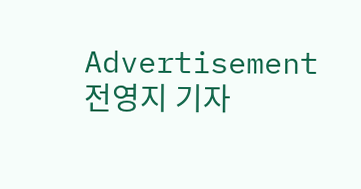Advertisement
전영지 기자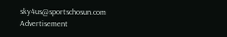sky4us@sportschosun.com
Advertisement